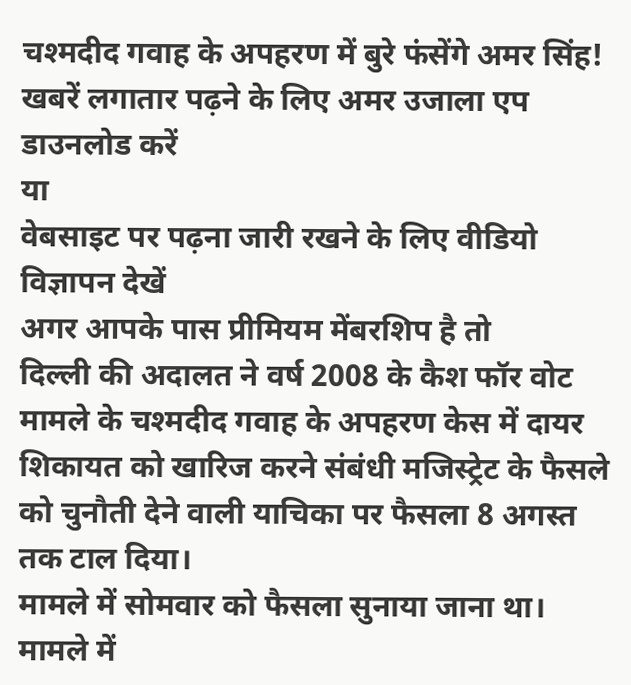चश्मदीद गवाह के अपहरण में बुरे फंसेंगे अमर सिंह!
खबरें लगातार पढ़ने के लिए अमर उजाला एप डाउनलोड करें
या
वेबसाइट पर पढ़ना जारी रखने के लिए वीडियो विज्ञापन देखें
अगर आपके पास प्रीमियम मेंबरशिप है तो
दिल्ली की अदालत ने वर्ष 2008 के कैश फॉर वोट मामले के चश्मदीद गवाह के अपहरण केस में दायर शिकायत को खारिज करने संबंधी मजिस्ट्रेट के फैसले को चुनौती देने वाली याचिका पर फैसला 8 अगस्त तक टाल दिया।
मामले में सोमवार को फैसला सुनाया जाना था। मामले में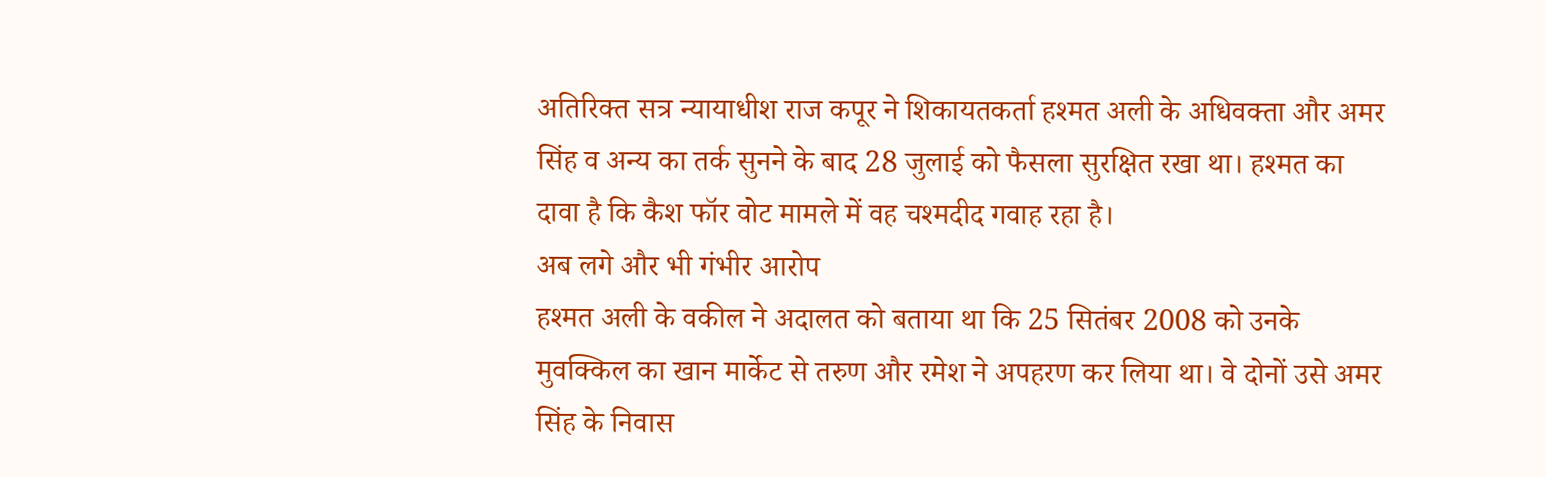अतिरिक्त सत्र न्यायाधीश राज कपूर ने शिकायतकर्ता हश्मत अली के अधिवक्ता और अमर सिंह व अन्य का तर्क सुनने के बाद 28 जुलाई को फैसला सुरक्षित रखा था। हश्मत का दावा है कि कैश फॉर वोट मामले में वह चश्मदीद गवाह रहा है।
अब लगे और भी गंभीर आरोप
हश्मत अली के वकील ने अदालत को बताया था कि 25 सितंबर 2008 को उनके मुवक्किल का खान मार्केट से तरुण और रमेश ने अपहरण कर लिया था। वे दोनों उसे अमर सिंह के निवास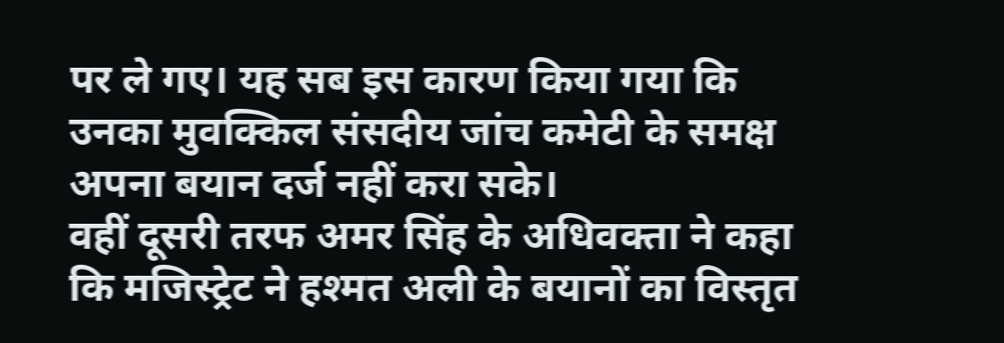पर ले गए। यह सब इस कारण किया गया कि उनका मुवक्किल संसदीय जांच कमेटी के समक्ष अपना बयान दर्ज नहीं करा सके।
वहीं दूसरी तरफ अमर सिंह के अधिवक्ता ने कहा कि मजिस्ट्रेट ने हश्मत अली के बयानों का विस्तृत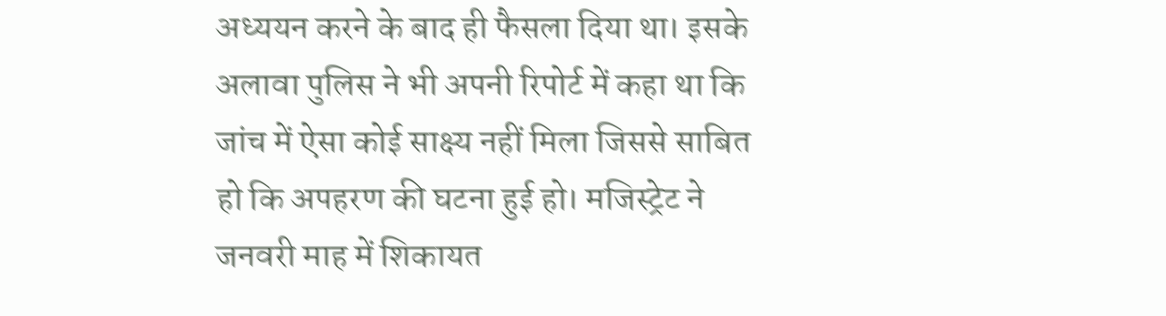अध्ययन करने के बाद ही फैसला दिया था। इसके अलावा पुलिस ने भी अपनी रिपोर्ट में कहा था कि जांच में ऐसा कोई साक्ष्य नहीं मिला जिससे साबित हो कि अपहरण की घटना हुई हो। मजिस्ट्रेट ने जनवरी माह में शिकायत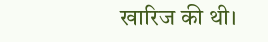खारिज की थी।